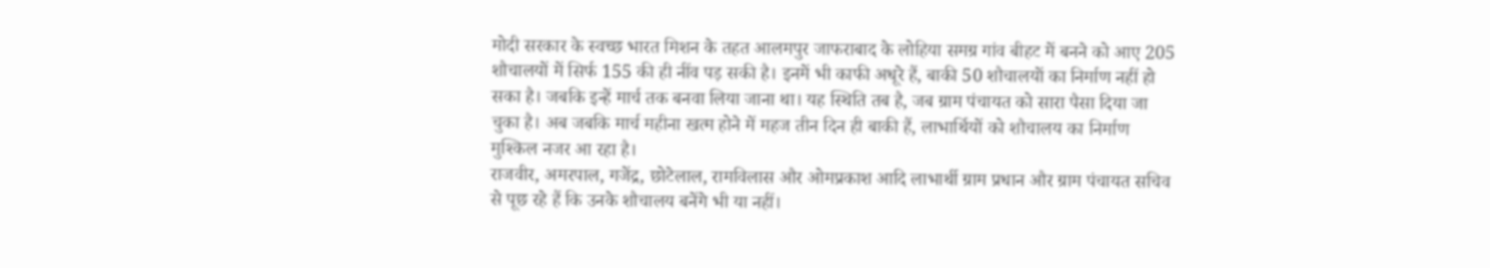मोदी सरकार के स्वच्छ भारत मिशन के तहत आलमपुर जाफराबाद के लोहिया समग्र गांव बीहट में बनने को आए 205 शौचालयों में सिर्फ 155 की ही नींव पड़ सकी है। इनमें भी काफी अधूरे हैं, बाकी 50 शौचालयों का निर्माण नहीं हो सका है। जबकि इन्हें मार्च तक बनवा लिया जाना था। यह स्थिति तब है, जब ग्राम पंचायत को सारा पैसा दिया जा चुका है। अब जबकि मार्च महीना खत्म होने में महज तीन दिन ही बाकी हैं, लाभार्थियों को शौचालय का निर्माण मुश्किल नजर आ रहा है।
राजवीर, अमरपाल, गजेंद्र, छोटेलाल, रामविलास और ओमप्रकाश आदि लाभार्थी ग्राम प्रधान और ग्राम पंचायत सचिव से पूछ रहे हैं कि उनके शौचालय बनेंगे भी या नहीं।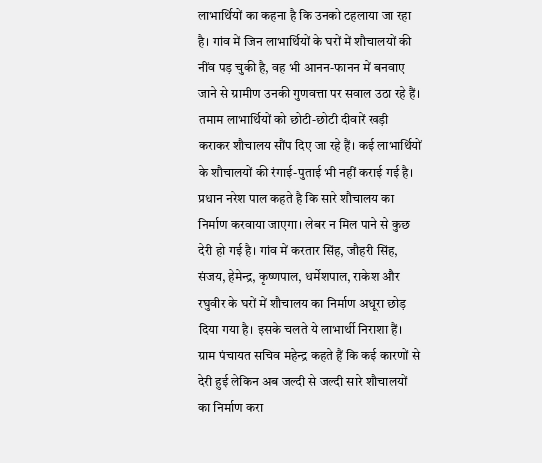लाभार्थियों का कहना है कि उनको टहलाया जा रहा है। गांव में जिन लाभार्थियों के घरों में शौचालयों की नींव पड़ चुकी है, वह भी आनन-फानन में बनवाए जाने से ग्रामीण उनकी गुणवत्ता पर सवाल उठा रहे हैं। तमाम लाभार्थियों को छोटी-छोटी दीवारें खड़ी कराकर शौचालय सौंप दिए जा रहे हैं। कई लाभार्थियों के शौचालयों की रंगाई-पुताई भी नहीं कराई गई है। प्रधान नरेश पाल कहते है कि सारे शौचालय का निर्माण करवाया जाएगा। लेबर न मिल पाने से कुछ देरी हो गई है। गांव में करतार सिंह, जौहरी सिंह, संजय, हेमेन्द्र, कृष्णपाल, धर्मेशपाल, राकेश और रघुवीर के घरों में शौचालय का निर्माण अधूरा छोड़ दिया गया है। इसके चलते ये लाभार्थी निराशा हैं। ग्राम पंचायत सचिव महेन्द्र कहते हैं कि कई कारणों से देरी हुई लेकिन अब जल्दी से जल्दी सारे शौचालयों का निर्माण करा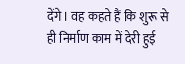देंगे। वह कहते हैं कि शुरू से ही निर्माण काम में देरी हुई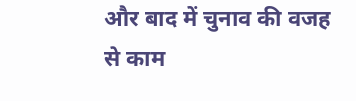और बाद में चुनाव की वजह से काम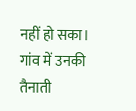नहीं हो सका। गांव में उनकी तैनाती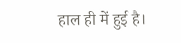हाल ही में हुई है।